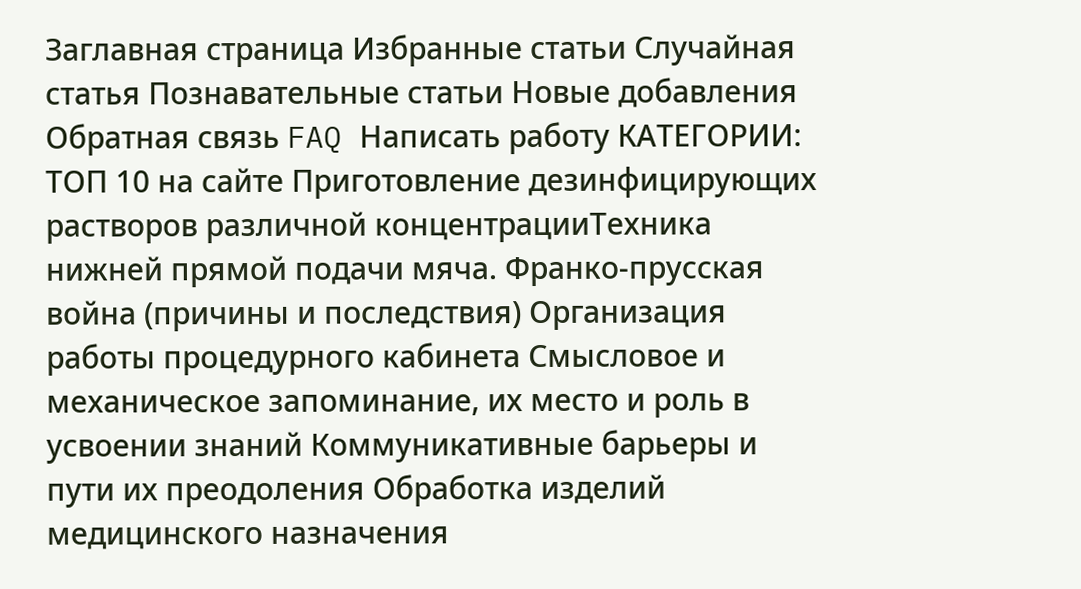Заглавная страница Избранные статьи Случайная статья Познавательные статьи Новые добавления Обратная связь FAQ Написать работу КАТЕГОРИИ: ТОП 10 на сайте Приготовление дезинфицирующих растворов различной концентрацииТехника нижней прямой подачи мяча. Франко-прусская война (причины и последствия) Организация работы процедурного кабинета Смысловое и механическое запоминание, их место и роль в усвоении знаний Коммуникативные барьеры и пути их преодоления Обработка изделий медицинского назначения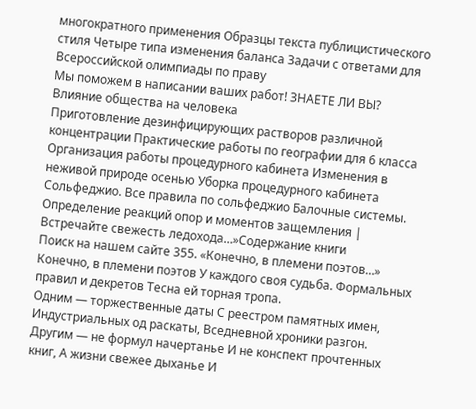многократного применения Образцы текста публицистического стиля Четыре типа изменения баланса Задачи с ответами для Всероссийской олимпиады по праву
Мы поможем в написании ваших работ! ЗНАЕТЕ ЛИ ВЫ?
Влияние общества на человека
Приготовление дезинфицирующих растворов различной концентрации Практические работы по географии для 6 класса Организация работы процедурного кабинета Изменения в неживой природе осенью Уборка процедурного кабинета Сольфеджио. Все правила по сольфеджио Балочные системы. Определение реакций опор и моментов защемления |
Встречайте свежесть ледохода…»Содержание книги
Поиск на нашем сайте 355. «Конечно, в племени поэтов…»
Конечно, в племени поэтов У каждого своя судьба. Формальных правил и декретов Тесна ей торная тропа.
Одним — торжественные даты С реестром памятных имен, Индустриальных од раскаты, Вседневной хроники разгон.
Другим — не формул начертанье И не конспект прочтенных книг, А жизни свежее дыханье И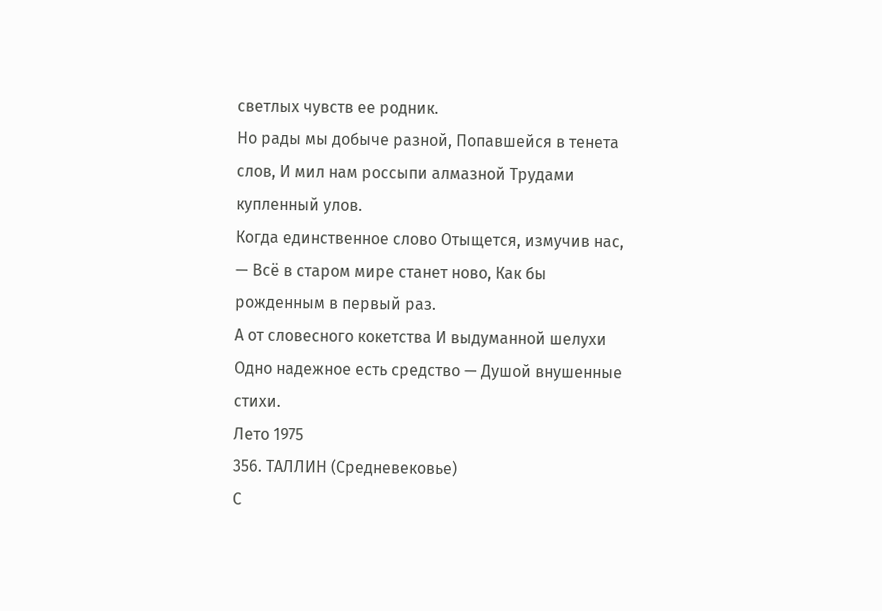светлых чувств ее родник.
Но рады мы добыче разной, Попавшейся в тенета слов, И мил нам россыпи алмазной Трудами купленный улов.
Когда единственное слово Отыщется, измучив нас, — Всё в старом мире станет ново, Как бы рожденным в первый раз.
А от словесного кокетства И выдуманной шелухи Одно надежное есть средство — Душой внушенные стихи.
Лето 1975
356. ТАЛЛИН (Средневековье)
С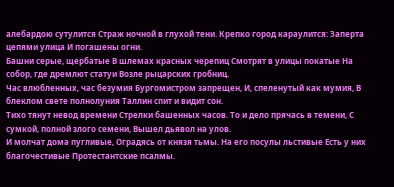алебардою сутулится Страж ночной в глухой тени. Крепко город караулится: Заперта цепями улица И погашены огни.
Башни серые, щербатые В шлемах красных черепиц Смотрят в улицы покатые На собор, где дремлют статуи Возле рыцарских гробниц.
Час влюбленных, час безумия Бургомистром запрещен, И, спеленутый как мумия, В блеклом свете полнолуния Таллин спит и видит сон.
Тихо тянут невод времени Стрелки башенных часов. То и дело прячась в темени, С сумкой, полной злого семени, Вышел дьявол на улов.
И молчат дома пугливые, Оградясь от князя тьмы. На его посулы льстивые Есть у них благочестивые Протестантские псалмы.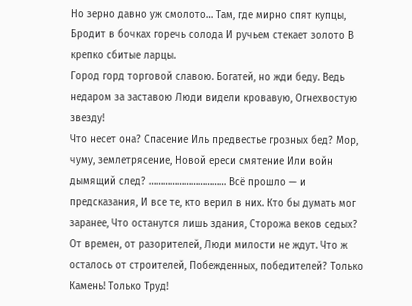Но зерно давно уж смолото… Там, где мирно спят купцы, Бродит в бочках горечь солода И ручьем стекает золото В крепко сбитые ларцы.
Город горд торговой славою. Богатей, но жди беду. Ведь недаром за заставою Люди видели кровавую, Огнехвостую звезду!
Что несет она? Спасение Иль предвестье грозных бед? Мор, чуму, землетрясение, Новой ереси смятение Или войн дымящий след? …………………………… Всё прошло — и предсказания, И все те, кто верил в них. Кто бы думать мог заранее, Что останутся лишь здания, Сторожа веков седых?
От времен, от разорителей, Люди милости не ждут. Что ж осталось от строителей, Побежденных, победителей? Только Камень! Только Труд!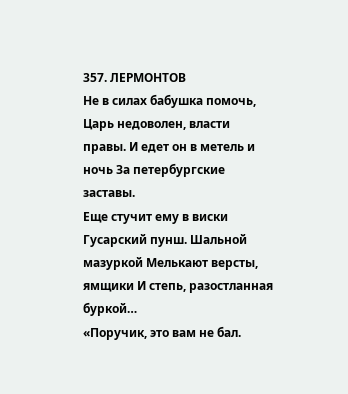357. ЛЕРМОНТОВ
Не в силах бабушка помочь, Царь недоволен, власти правы. И едет он в метель и ночь За петербургские заставы.
Еще стучит ему в виски Гусарский пунш. Шальной мазуркой Мелькают версты, ямщики И степь, разостланная буркой…
«Поручик, это вам не бал.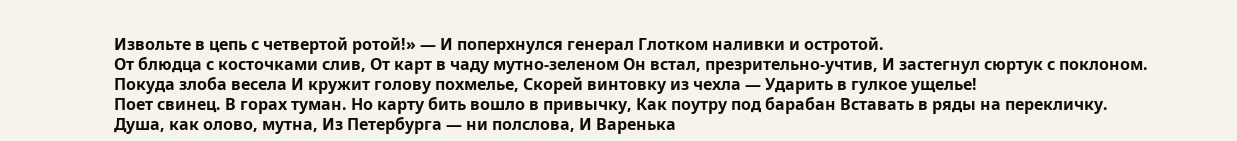Извольте в цепь с четвертой ротой!» — И поперхнулся генерал Глотком наливки и остротой.
От блюдца с косточками слив, От карт в чаду мутно-зеленом Он встал, презрительно-учтив, И застегнул сюртук с поклоном.
Покуда злоба весела И кружит голову похмелье, Скорей винтовку из чехла — Ударить в гулкое ущелье!
Поет свинец. В горах туман. Но карту бить вошло в привычку, Как поутру под барабан Вставать в ряды на перекличку.
Душа, как олово, мутна, Из Петербурга — ни полслова, И Варенька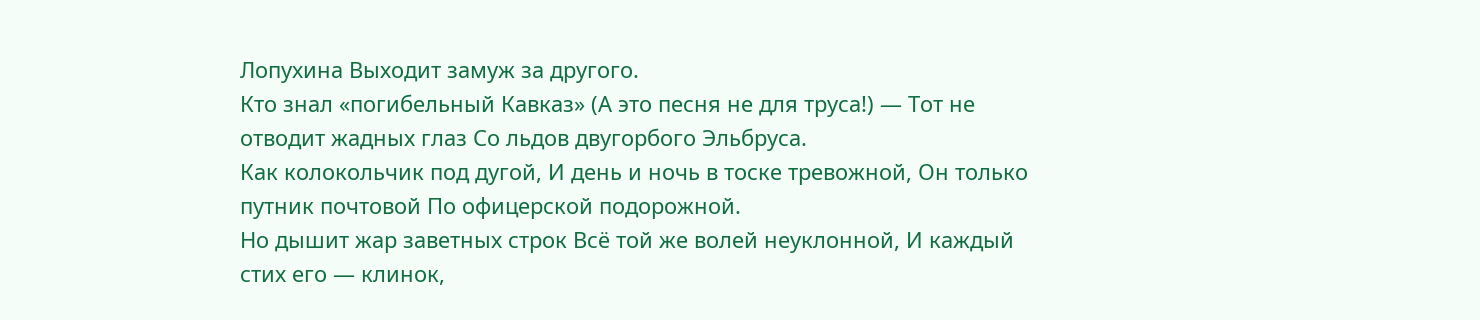Лопухина Выходит замуж за другого.
Кто знал «погибельный Кавказ» (А это песня не для труса!) — Тот не отводит жадных глаз Со льдов двугорбого Эльбруса.
Как колокольчик под дугой, И день и ночь в тоске тревожной, Он только путник почтовой По офицерской подорожной.
Но дышит жар заветных строк Всё той же волей неуклонной, И каждый стих его — клинок,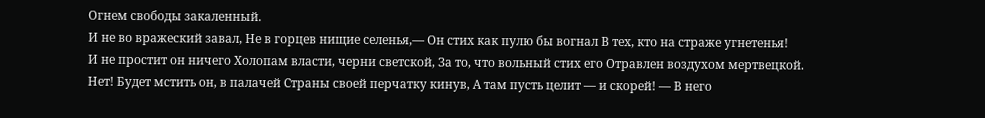Огнем свободы закаленный.
И не во вражеский завал, Не в горцев нищие селенья,— Он стих как пулю бы вогнал В тех, кто на страже угнетенья!
И не простит он ничего Холопам власти, черни светской, За то, что вольный стих его Отравлен воздухом мертвецкой.
Нет! Будет мстить он, в палачей Страны своей перчатку кинув, А там пусть целит — и скорей! — В него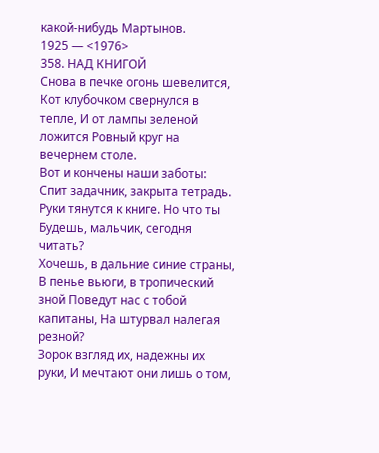какой-нибудь Мартынов.
1925 — <1976>
358. НАД КНИГОЙ
Снова в печке огонь шевелится, Кот клубочком свернулся в тепле, И от лампы зеленой ложится Ровный круг на вечернем столе.
Вот и кончены наши заботы: Спит задачник, закрыта тетрадь. Руки тянутся к книге. Но что ты Будешь, мальчик, сегодня читать?
Хочешь, в дальние синие страны, В пенье вьюги, в тропический зной Поведут нас с тобой капитаны, На штурвал налегая резной?
Зорок взгляд их, надежны их руки, И мечтают они лишь о том,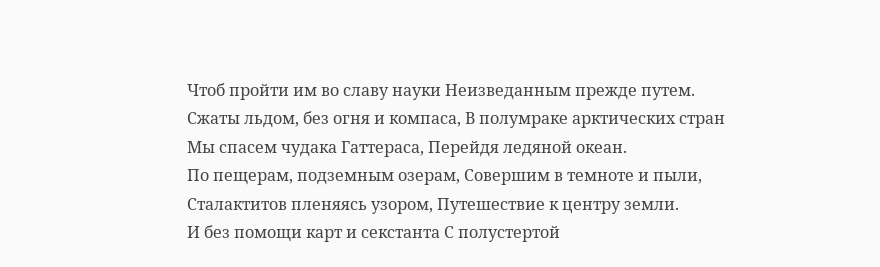Чтоб пройти им во славу науки Неизведанным прежде путем.
Сжаты льдом, без огня и компаса, В полумраке арктических стран Мы спасем чудака Гаттераса, Перейдя ледяной океан.
По пещерам, подземным озерам, Совершим в темноте и пыли, Сталактитов пленяясь узором, Путешествие к центру земли.
И без помощи карт и секстанта С полустертой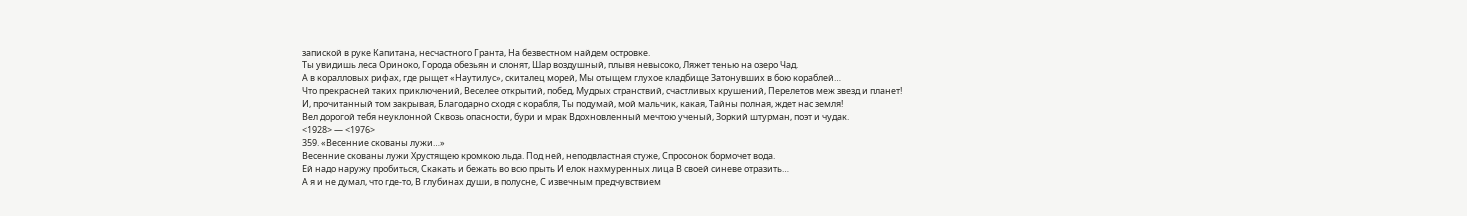запиской в руке Капитана, несчастного Гранта, На безвестном найдем островке.
Ты увидишь леса Ориноко, Города обезьян и слонят, Шар воздушный, плывя невысоко, Ляжет тенью на озеро Чад.
А в коралловых рифах, где рыщет «Наутилус», скиталец морей, Мы отыщем глухое кладбище Затонувших в бою кораблей…
Что прекрасней таких приключений, Веселее открытий, побед, Мудрых странствий, счастливых крушений, Перелетов меж звезд и планет!
И, прочитанный том закрывая, Благодарно сходя с корабля, Ты подумай, мой мальчик, какая, Тайны полная, ждет нас земля!
Вел дорогой тебя неуклонной Сквозь опасности, бури и мрак Вдохновленный мечтою ученый, Зоркий штурман, поэт и чудак.
<1928> — <1976>
359. «Весенние скованы лужи…»
Весенние скованы лужи Хрустящею кромкою льда. Под ней, неподвластная стуже, Спросонок бормочет вода.
Ей надо наружу пробиться, Скакать и бежать во всю прыть И елок нахмуренных лица В своей синеве отразить…
А я и не думал, что где-то, В глубинах души, в полусне, С извечным предчувствием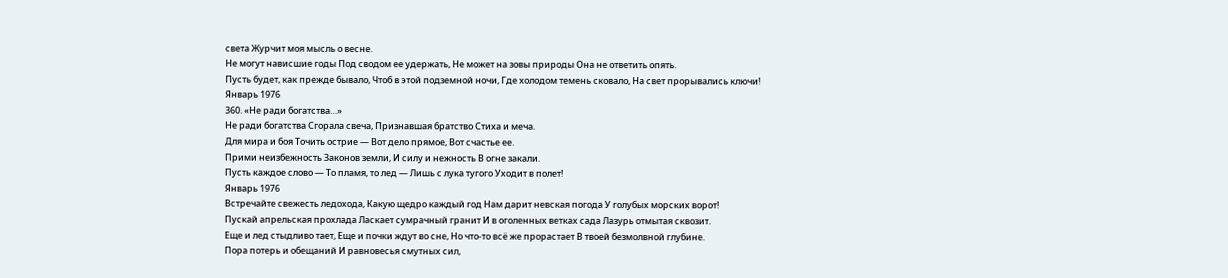света Журчит моя мысль о весне.
Не могут нависшие годы Под сводом ее удержать, Не может на зовы природы Она не ответить опять.
Пусть будет, как прежде бывало, Чтоб в этой подземной ночи, Где холодом темень сковало, На свет прорывались ключи!
Январь 1976
360. «Не ради богатства…»
Не ради богатства Сгорала свеча, Признавшая братство Стиха и меча.
Для мира и боя Точить острие — Вот дело прямое, Вот счастье ее.
Прими неизбежность Законов земли, И силу и нежность В огне закали.
Пусть каждое слово — То пламя, то лед — Лишь с лука тугого Уходит в полет!
Январь 1976
Встречайте свежесть ледохода, Какую щедро каждый год Нам дарит невская погода У голубых морских ворот!
Пускай апрельская прохлада Ласкает сумрачный гранит И в оголенных ветках сада Лазурь отмытая сквозит.
Еще и лед стыдливо тает, Еще и почки ждут во сне, Но что-то всё же прорастает В твоей безмолвной глубине.
Пора потерь и обещаний И равновесья смутных сил,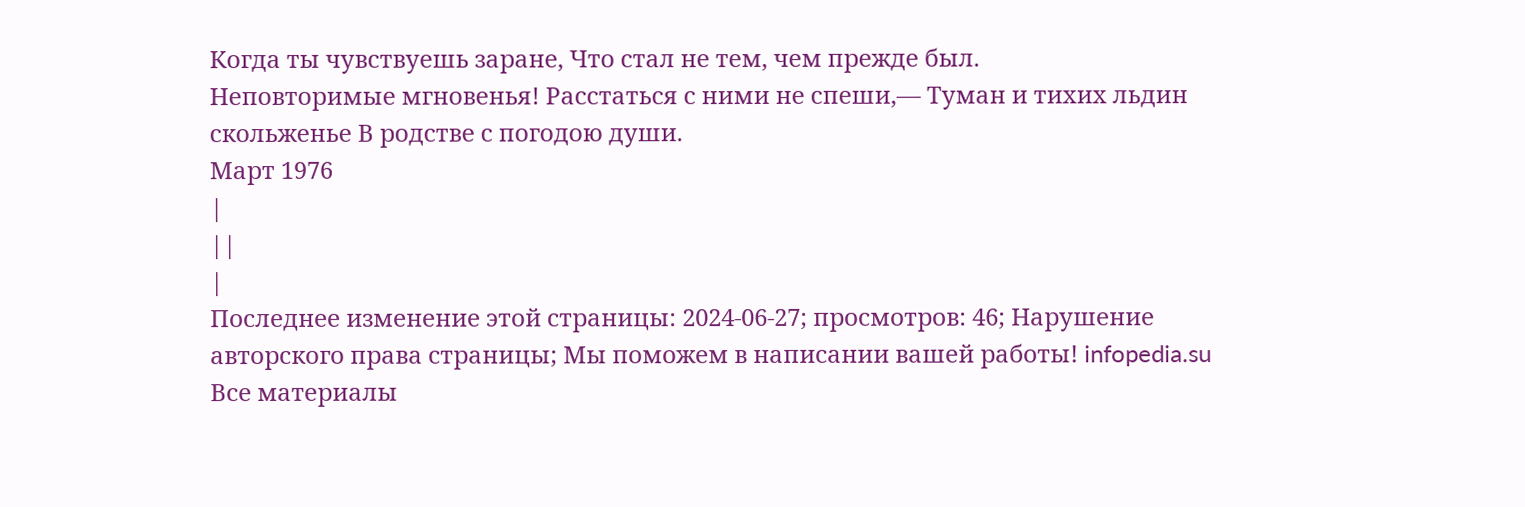Когда ты чувствуешь заране, Что стал не тем, чем прежде был.
Неповторимые мгновенья! Расстаться с ними не спеши,— Туман и тихих льдин скольженье В родстве с погодою души.
Март 1976
|
||
|
Последнее изменение этой страницы: 2024-06-27; просмотров: 46; Нарушение авторского права страницы; Мы поможем в написании вашей работы! infopedia.su Все материалы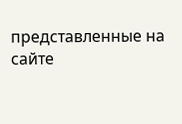представленные на сайте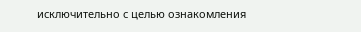исключительно с целью ознакомления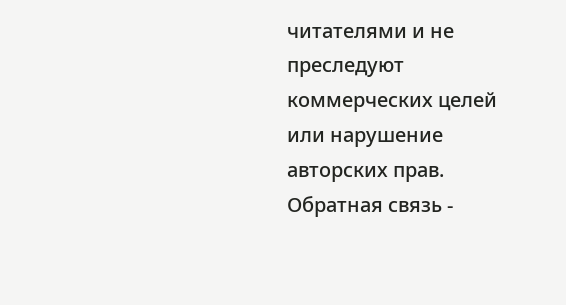читателями и не преследуют коммерческих целей или нарушение авторских прав. Обратная связь -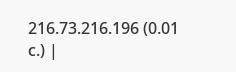216.73.216.196 (0.01 с.) |